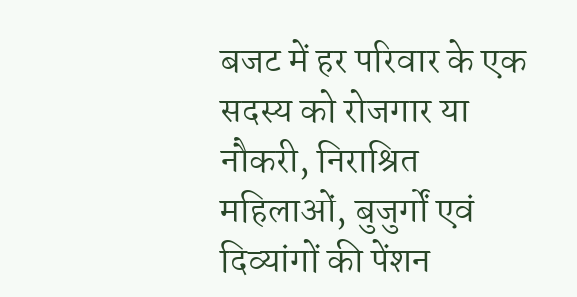बजट में हर परिवार के एक सदस्य को रोजगार या नौकरी, निराश्रित महिलाओं, बुजुर्गों एवं दिव्यांगों की पेंशन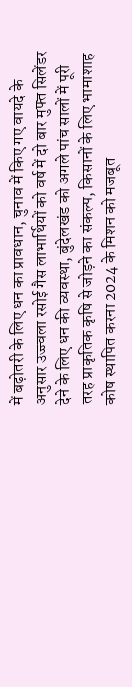में बढ़ोतरी के लिए धन का प्रावधान, चुनाव में किए गए वायदे के अनुसार उज्ज्वला रसोई गैस लाभार्थियों को वर्ष में दो बार मुफ्त सिलेंडर देने के लिए धन की व्यवस्था, बुंदेलखंड को अगले पांच सालों में पूरी तरह प्राकृतिक कृषि से जोड़ने का संकल्प, किसानों के लिए भामाशाह कोष स्थापित करना 2024 के मिशन को मजबूत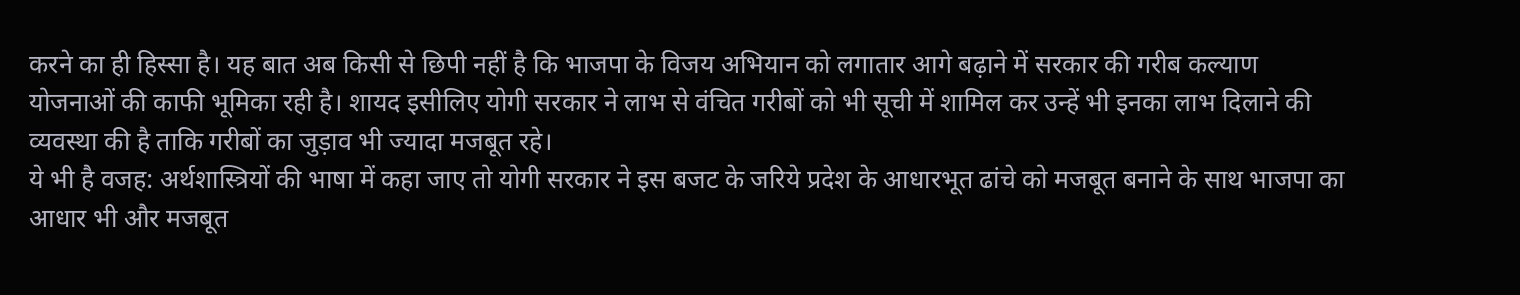करने का ही हिस्सा है। यह बात अब किसी से छिपी नहीं है कि भाजपा के विजय अभियान को लगातार आगे बढ़ाने में सरकार की गरीब कल्याण योजनाओं की काफी भूमिका रही है। शायद इसीलिए योगी सरकार ने लाभ से वंचित गरीबों को भी सूची में शामिल कर उन्हें भी इनका लाभ दिलाने की व्यवस्था की है ताकि गरीबों का जुड़ाव भी ज्यादा मजबूत रहे।
ये भी है वजह: अर्थशास्त्रियों की भाषा में कहा जाए तो योगी सरकार ने इस बजट के जरिये प्रदेश के आधारभूत ढांचे को मजबूत बनाने के साथ भाजपा का आधार भी और मजबूत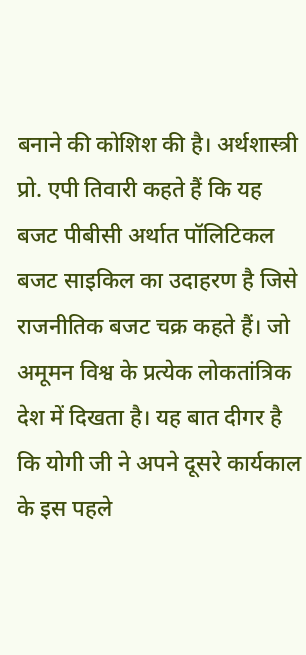बनाने की कोशिश की है। अर्थशास्त्री प्रो. एपी तिवारी कहते हैं कि यह बजट पीबीसी अर्थात पॉलिटिकल बजट साइकिल का उदाहरण है जिसे राजनीतिक बजट चक्र कहते हैं। जो अमूमन विश्व के प्रत्येक लोकतांत्रिक देश में दिखता है। यह बात दीगर है कि योगी जी ने अपने दूसरे कार्यकाल के इस पहले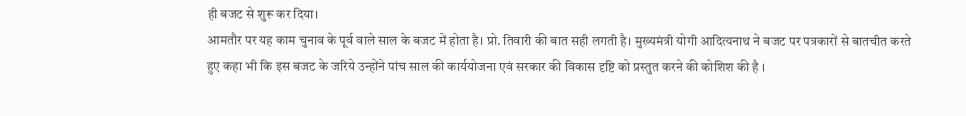ही बजट से शुरू कर दिया।
आमतौर पर यह काम चुनाव के पूर्व वाले साल के बजट में होता है। प्रो. तिवारी की बात सही लगती है। मुख्यमंत्री योगी आदित्यनाथ ने बजट पर पत्रकारों से बातचीत करते हुए कहा भी कि इस बजट के जरिये उन्होंने पांच साल की कार्ययोजना एवं सरकार की विकास दृष्टि को प्रस्तुत करने की कोशिश की है ।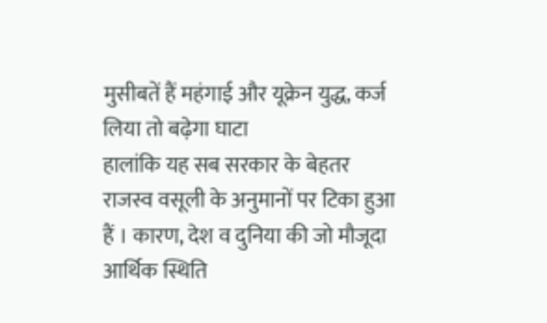मुसीबतें हैं महंगाई और यूक्रेन युद्ध, कर्ज लिया तो बढ़ेगा घाटा
हालांकि यह सब सरकार के बेहतर राजस्व वसूली के अनुमानों पर टिका हुआ हैं । कारण, देश व दुनिया की जो मौजूदा आर्थिक स्थिति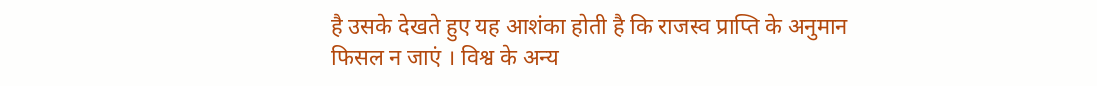है उसके देखते हुए यह आशंका होती है कि राजस्व प्राप्ति के अनुमान फिसल न जाएं । विश्व के अन्य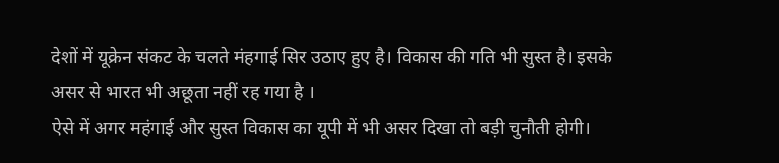देशों में यूक्रेन संकट के चलते मंहगाई सिर उठाए हुए है। विकास की गति भी सुस्त है। इसके असर से भारत भी अछूता नहीं रह गया है ।
ऐसे में अगर महंगाई और सुस्त विकास का यूपी में भी असर दिखा तो बड़ी चुनौती होगी।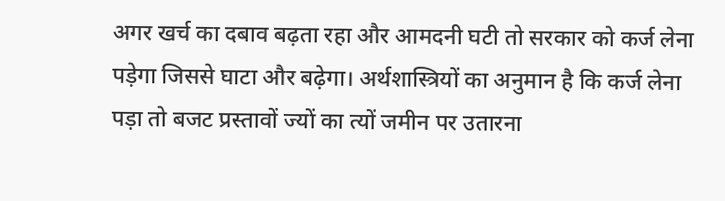अगर खर्च का दबाव बढ़ता रहा और आमदनी घटी तो सरकार को कर्ज लेना पड़ेगा जिससे घाटा और बढ़ेगा। अर्थशास्त्रियों का अनुमान है कि कर्ज लेना पड़ा तो बजट प्रस्तावों ज्यों का त्यों जमीन पर उतारना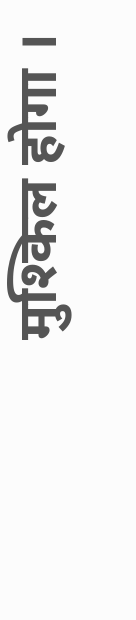मुश्किल होगा ।